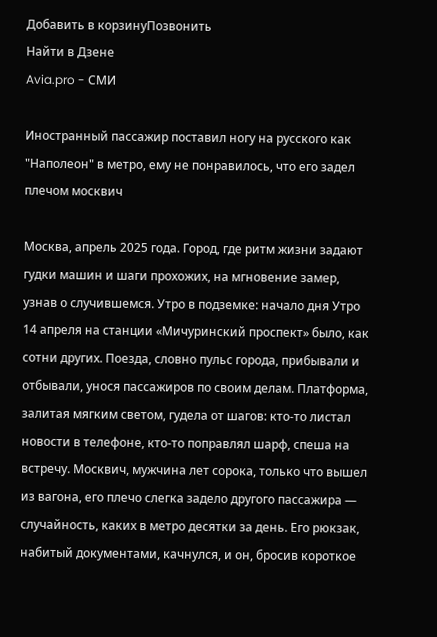Добавить в корзинуПозвонить
Найти в Дзене
Avia.pro - СМИ

Иностранный пассажир поставил ногу на русского как "Наполеон" в метро, ему не понравилось, что его задел плечом москвич

Москва, апрель 2025 года. Город, где ритм жизни задают гудки машин и шаги прохожих, на мгновение замер, узнав о случившемся. Утро в подземке: начало дня Утро 14 апреля на станции «Мичуринский проспект» было, как сотни других. Поезда, словно пульс города, прибывали и отбывали, унося пассажиров по своим делам. Платформа, залитая мягким светом, гудела от шагов: кто-то листал новости в телефоне, кто-то поправлял шарф, спеша на встречу. Москвич, мужчина лет сорока, только что вышел из вагона, его плечо слегка задело другого пассажира — случайность, каких в метро десятки за день. Его рюкзак, набитый документами, качнулся, и он, бросив короткое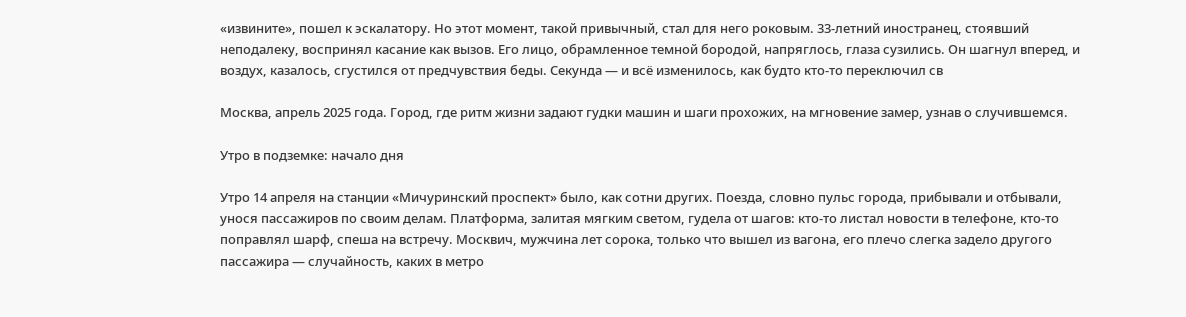«извините», пошел к эскалатору. Но этот момент, такой привычный, стал для него роковым. 33-летний иностранец, стоявший неподалеку, воспринял касание как вызов. Его лицо, обрамленное темной бородой, напряглось, глаза сузились. Он шагнул вперед, и воздух, казалось, сгустился от предчувствия беды. Секунда — и всё изменилось, как будто кто-то переключил св

Москва, апрель 2025 года. Город, где ритм жизни задают гудки машин и шаги прохожих, на мгновение замер, узнав о случившемся.

Утро в подземке: начало дня

Утро 14 апреля на станции «Мичуринский проспект» было, как сотни других. Поезда, словно пульс города, прибывали и отбывали, унося пассажиров по своим делам. Платформа, залитая мягким светом, гудела от шагов: кто-то листал новости в телефоне, кто-то поправлял шарф, спеша на встречу. Москвич, мужчина лет сорока, только что вышел из вагона, его плечо слегка задело другого пассажира — случайность, каких в метро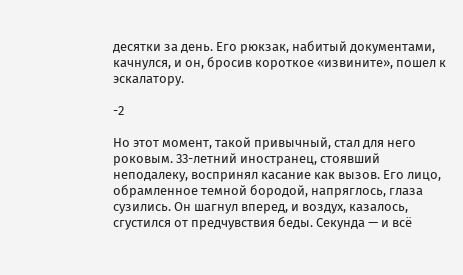десятки за день. Его рюкзак, набитый документами, качнулся, и он, бросив короткое «извините», пошел к эскалатору.

-2

Но этот момент, такой привычный, стал для него роковым. 33-летний иностранец, стоявший неподалеку, воспринял касание как вызов. Его лицо, обрамленное темной бородой, напряглось, глаза сузились. Он шагнул вперед, и воздух, казалось, сгустился от предчувствия беды. Секунда — и всё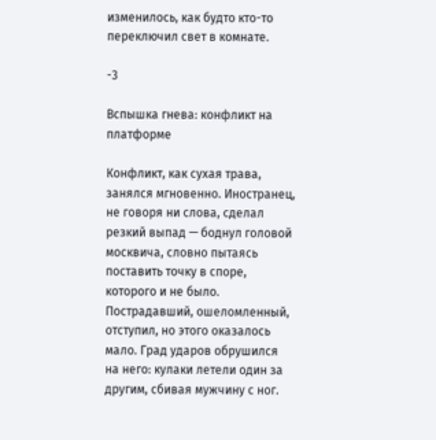изменилось, как будто кто-то переключил свет в комнате.

-3

Вспышка гнева: конфликт на платформе

Конфликт, как сухая трава, занялся мгновенно. Иностранец, не говоря ни слова, сделал резкий выпад — боднул головой москвича, словно пытаясь поставить точку в споре, которого и не было. Пострадавший, ошеломленный, отступил, но этого оказалось мало. Град ударов обрушился на него: кулаки летели один за другим, сбивая мужчину с ног.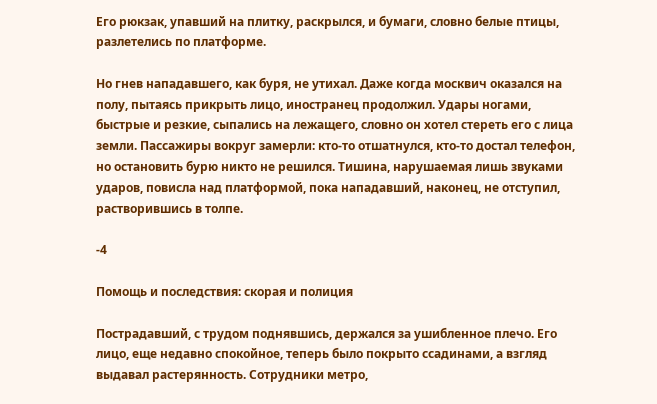Его рюкзак, упавший на плитку, раскрылся, и бумаги, словно белые птицы, разлетелись по платформе.

Но гнев нападавшего, как буря, не утихал. Даже когда москвич оказался на полу, пытаясь прикрыть лицо, иностранец продолжил. Удары ногами, быстрые и резкие, сыпались на лежащего, словно он хотел стереть его с лица земли. Пассажиры вокруг замерли: кто-то отшатнулся, кто-то достал телефон, но остановить бурю никто не решился. Тишина, нарушаемая лишь звуками ударов, повисла над платформой, пока нападавший, наконец, не отступил, растворившись в толпе.

-4

Помощь и последствия: скорая и полиция

Пострадавший, с трудом поднявшись, держался за ушибленное плечо. Его лицо, еще недавно спокойное, теперь было покрыто ссадинами, а взгляд выдавал растерянность. Сотрудники метро,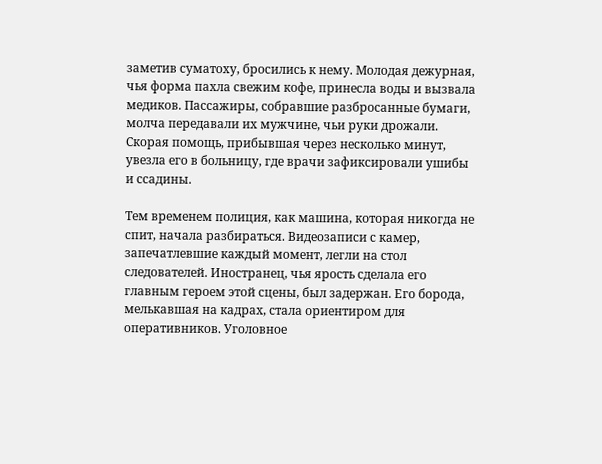заметив суматоху, бросились к нему. Молодая дежурная, чья форма пахла свежим кофе, принесла воды и вызвала медиков. Пассажиры, собравшие разбросанные бумаги, молча передавали их мужчине, чьи руки дрожали. Скорая помощь, прибывшая через несколько минут, увезла его в больницу, где врачи зафиксировали ушибы и ссадины.

Тем временем полиция, как машина, которая никогда не спит, начала разбираться. Видеозаписи с камер, запечатлевшие каждый момент, легли на стол следователей. Иностранец, чья ярость сделала его главным героем этой сцены, был задержан. Его борода, мелькавшая на кадрах, стала ориентиром для оперативников. Уголовное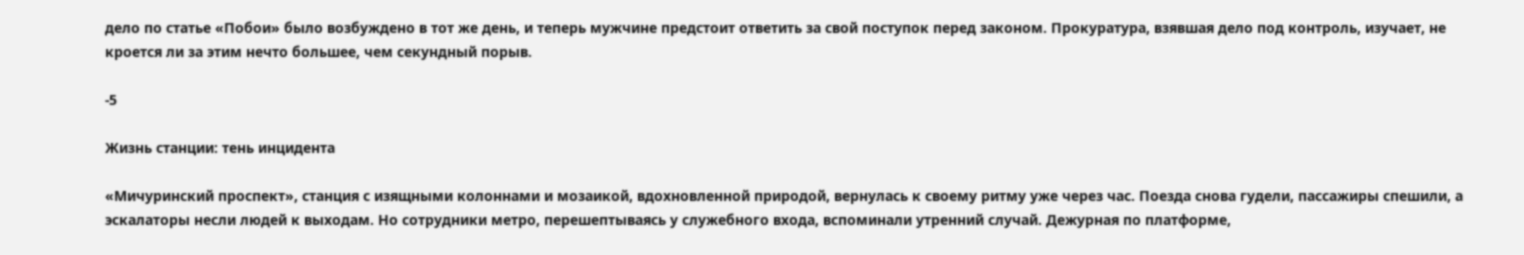дело по статье «Побои» было возбуждено в тот же день, и теперь мужчине предстоит ответить за свой поступок перед законом. Прокуратура, взявшая дело под контроль, изучает, не кроется ли за этим нечто большее, чем секундный порыв.

-5

Жизнь станции: тень инцидента

«Мичуринский проспект», станция с изящными колоннами и мозаикой, вдохновленной природой, вернулась к своему ритму уже через час. Поезда снова гудели, пассажиры спешили, а эскалаторы несли людей к выходам. Но сотрудники метро, перешептываясь у служебного входа, вспоминали утренний случай. Дежурная по платформе,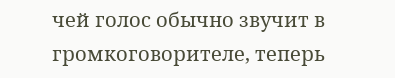чей голос обычно звучит в громкоговорителе, теперь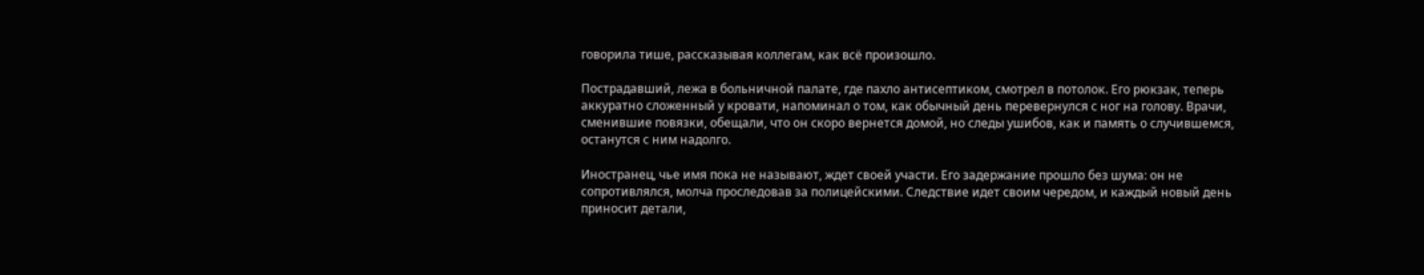говорила тише, рассказывая коллегам, как всё произошло.

Пострадавший, лежа в больничной палате, где пахло антисептиком, смотрел в потолок. Его рюкзак, теперь аккуратно сложенный у кровати, напоминал о том, как обычный день перевернулся с ног на голову. Врачи, сменившие повязки, обещали, что он скоро вернется домой, но следы ушибов, как и память о случившемся, останутся с ним надолго.

Иностранец, чье имя пока не называют, ждет своей участи. Его задержание прошло без шума: он не сопротивлялся, молча проследовав за полицейскими. Следствие идет своим чередом, и каждый новый день приносит детали,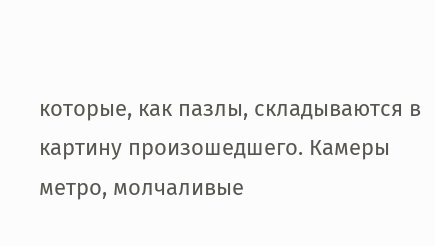которые, как пазлы, складываются в картину произошедшего. Камеры метро, молчаливые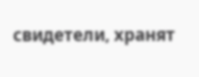свидетели, хранят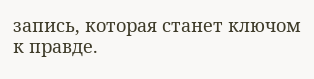запись, которая станет ключом к правде.